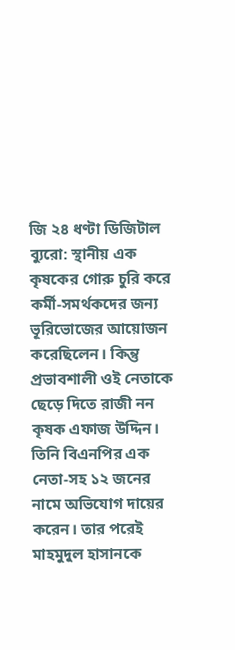জি ২৪ ধণ্টা ডিজিটাল ব্যুরো: স্থানীয় এক কৃষকের গোরু চুরি করে কর্মী-সমর্থকদের জন্য ভূরিভোজের আয়োজন করেছিলেন। কিন্তু প্রভাবশালী ওই নেতাকে ছেড়ে দিতে রাজী নন কৃষক এফাজ উদ্দিন। তিনি বিএনপির এক নেতা-সহ ১২ জনের নামে অভিযোগ দায়ের করেন। তার পরেই মাহমুদুল হাসানকে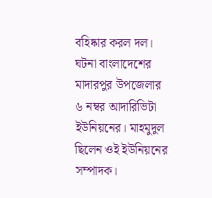বহিষ্কার করল দল। ঘটনা বাংলাদেশের মাদারপুর উপজেলার ৬ নম্বর আদারিভিটা ইউনিয়নের। মাহমুদুল ছিলেন ওই ইউনিয়নের সম্পাদক।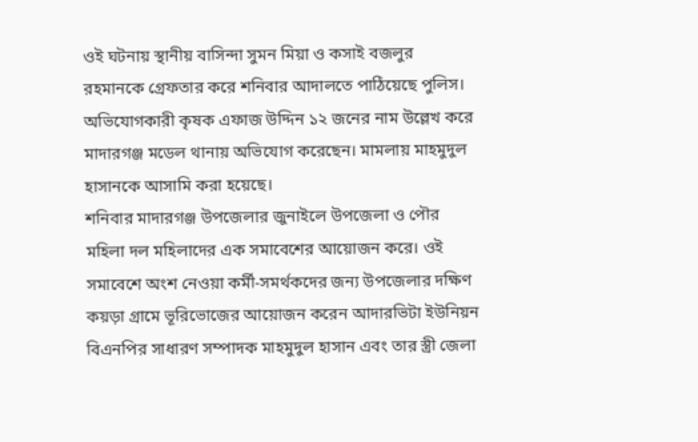ওই ঘটনায় স্থানীয় বাসিন্দা সুমন মিয়া ও কসাই বজলুর রহমানকে গ্রেফতার করে শনিবার আদালতে পাঠিয়েছে পুলিস। অভিযোগকারী কৃষক এফাজ উদ্দিন ১২ জনের নাম উল্লেখ করে মাদারগঞ্জ মডেল থানায় অভিযোগ করেছেন। মামলায় মাহমুদুল হাসানকে আসামি করা হয়েছে।
শনিবার মাদারগঞ্জ উপজেলার জুনাইলে উপজেলা ও পৌর মহিলা দল মহিলাদের এক সমাবেশের আয়োজন করে। ওই সমাবেশে অংশ নেওয়া কর্মী-সমর্থকদের জন্য উপজেলার দক্ষিণ কয়ড়া গ্রামে ভূরিভোজের আয়োজন করেন আদারভিটা ইউনিয়ন বিএনপির সাধারণ সম্পাদক মাহমুদুল হাসান এবং তার স্ত্রী জেলা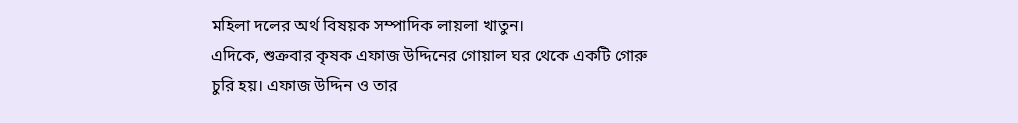মহিলা দলের অর্থ বিষয়ক সম্পাদিক লায়লা খাতুন।
এদিকে, শুক্রবার কৃষক এফাজ উদ্দিনের গোয়াল ঘর থেকে একটি গোরু চুরি হয়। এফাজ উদ্দিন ও তার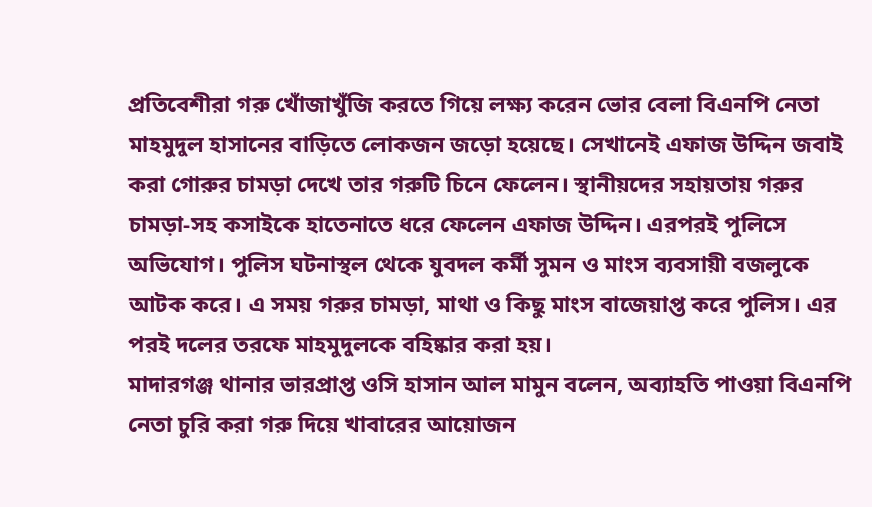প্রতিবেশীরা গরু খোঁজাখুঁজি করতে গিয়ে লক্ষ্য করেন ভোর বেলা বিএনপি নেতা মাহমুদুল হাসানের বাড়িতে লোকজন জড়ো হয়েছে। সেখানেই এফাজ উদ্দিন জবাই করা গোরুর চামড়া দেখে তার গরুটি চিনে ফেলেন। স্থানীয়দের সহায়তায় গরুর চামড়া-সহ কসাইকে হাতেনাতে ধরে ফেলেন এফাজ উদ্দিন। এরপরই পুলিসে অভিযোগ। পুলিস ঘটনাস্থল থেকে যুবদল কর্মী সুমন ও মাংস ব্যবসায়ী বজলুকে আটক করে। এ সময় গরুর চামড়া, মাথা ও কিছু মাংস বাজেয়াপ্ত করে পুলিস। এর পরই দলের তরফে মাহমুদুলকে বহিষ্কার করা হয়।
মাদারগঞ্জ থানার ভারপ্রাপ্ত ওসি হাসান আল মামুন বলেন, অব্যাহতি পাওয়া বিএনপি নেতা চুরি করা গরু দিয়ে খাবারের আয়োজন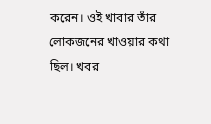করেন। ওই খাবার তাঁর লোকজনের খাওয়ার কথা ছিল। খবর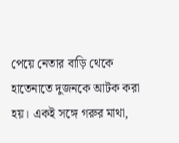পেয়ে নেতার বাড়ি থেকে হাতেনাতে দুজনকে আটক করা হয়। একই সঙ্গে গরুর মাথা,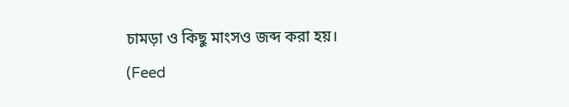চামড়া ও কিছু মাংসও জব্দ করা হয়।
(Feed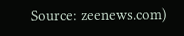Source: zeenews.com)